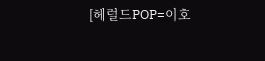[헤럴드POP=이호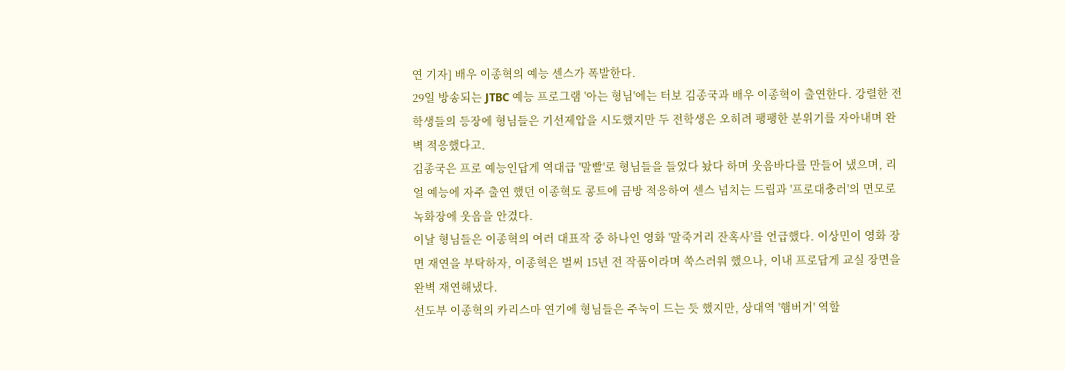연 기자] 배우 이종혁의 예능 센스가 폭발한다.
29일 방송되는 JTBC 예능 프로그램 '아는 형님'에는 터보 김종국과 배우 이종혁이 출연한다. 강렬한 전학생들의 등장에 형님들은 기선제압을 시도했지만 두 전학생은 오히려 팽팽한 분위기를 자아내며 완벽 적응했다고.
김종국은 프로 예능인답게 역대급 '말빨'로 형님들을 들었다 놨다 하며 웃음바다를 만들어 냈으며, 리얼 예능에 자주 출연 했던 이종혁도 콩트에 금방 적응하여 센스 넘치는 드립과 '프로대충러'의 면모로 녹화장에 웃음을 안겼다.
이날 형님들은 이종혁의 여러 대표작 중 하나인 영화 '말죽거리 잔혹사'를 언급했다. 이상민이 영화 장면 재연을 부탁하자, 이종혁은 벌써 15년 전 작품이라며 쑥스러워 했으나, 이내 프로답게 교실 장면을 완벽 재연해냈다.
선도부 이종혁의 카리스마 연기에 형님들은 주눅이 드는 듯 했지만, 상대역 '햄버거' 역할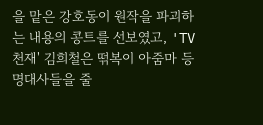을 맡은 강호동이 원작을 파괴하는 내용의 콩트를 선보였고, 'TV 천재' 김희철은 떢복이 아줌마 등 명대사들을 줄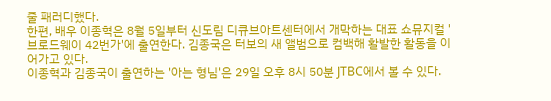줄 패러디했다.
한편, 배우 이종혁은 8월 5일부터 신도림 디큐브아트센터에서 개막하는 대표 쇼뮤지컬 '브로드웨이 42번가'에 출연한다. 김종국은 터보의 새 앨범으로 컴백해 활발한 활동을 이어가고 있다.
이종혁과 김종국이 출연하는 '아는 형님'은 29일 오후 8시 50분 JTBC에서 볼 수 있다.